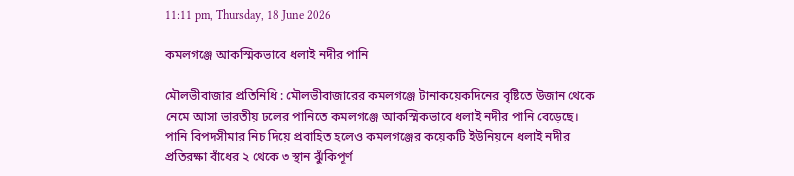11:11 pm, Thursday, 18 June 2026

কমলগঞ্জে আকস্মিকভাবে ধলাই নদীর পানি

মৌলভীবাজার প্রতিনিধি : মৌলভীবাজারের কমলগঞ্জে টানাকয়েকদিনের বৃষ্টিতে উজান থেকে নেমে আসা ভারতীয় ঢলের পানিতে কমলগঞ্জে আকস্মিকভাবে ধলাই নদীর পানি বেড়েছে। পানি বিপদসীমার নিচ দিয়ে প্রবাহিত হলেও কমলগঞ্জের কয়েকটি ইউনিয়নে ধলাই নদীর প্রতিরক্ষা বাঁধের ২ থেকে ৩ স্থান ঝুঁকিপূর্ণ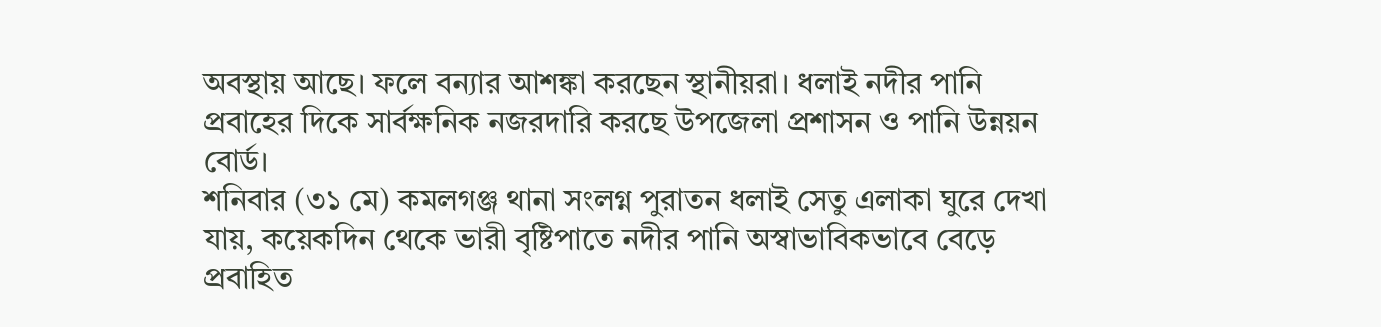অবস্থায় আছে। ফলে বন্যার আশঙ্কা করছেন স্থানীয়রা। ধলাই নদীর পানি প্রবাহের দিকে সার্বক্ষনিক নজরদারি করছে উপজেলা প্রশাসন ও পানি উন্নয়ন বোর্ড।
শনিবার (৩১ মে) কমলগঞ্জ থানা সংলগ্ন পুরাতন ধলাই সেতু এলাকা ঘুরে দেখা যায়, কয়েকদিন থেকে ভারী বৃষ্টিপাতে নদীর পানি অস্বাভাবিকভাবে বেড়ে প্রবাহিত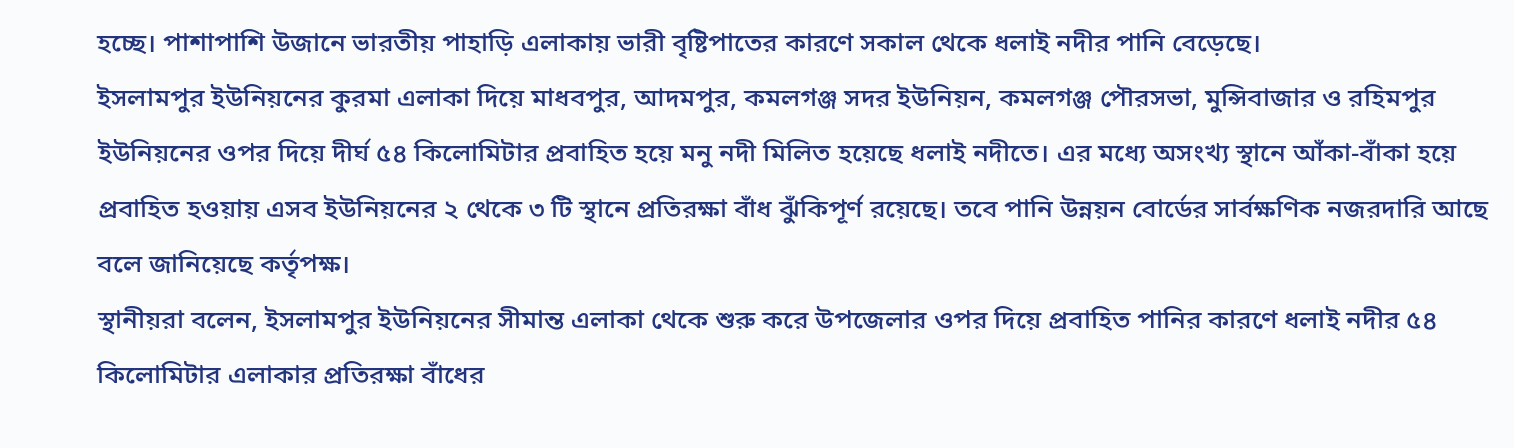হচ্ছে। পাশাপাশি উজানে ভারতীয় পাহাড়ি এলাকায় ভারী বৃষ্টিপাতের কারণে সকাল থেকে ধলাই নদীর পানি বেড়েছে।
ইসলামপুর ইউনিয়নের কুরমা এলাকা দিয়ে মাধবপুর, আদমপুর, কমলগঞ্জ সদর ইউনিয়ন, কমলগঞ্জ পৌরসভা, মুন্সিবাজার ও রহিমপুর ইউনিয়নের ওপর দিয়ে দীর্ঘ ৫৪ কিলোমিটার প্রবাহিত হয়ে মনু নদী মিলিত হয়েছে ধলাই নদীতে। এর মধ্যে অসংখ্য স্থানে আঁকা-বাঁকা হয়ে প্রবাহিত হওয়ায় এসব ইউনিয়নের ২ থেকে ৩ টি স্থানে প্রতিরক্ষা বাঁধ ঝুঁকিপূর্ণ রয়েছে। তবে পানি উন্নয়ন বোর্ডের সার্বক্ষণিক নজরদারি আছে বলে জানিয়েছে কর্তৃপক্ষ।
স্থানীয়রা বলেন, ইসলামপুর ইউনিয়নের সীমান্ত এলাকা থেকে শুরু করে উপজেলার ওপর দিয়ে প্রবাহিত পানির কারণে ধলাই নদীর ৫৪ কিলোমিটার এলাকার প্রতিরক্ষা বাঁধের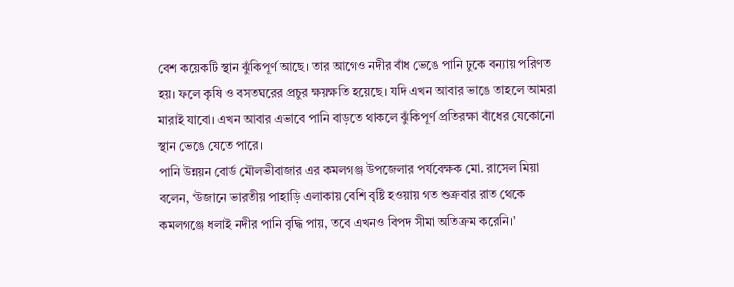বেশ কয়েকটি স্থান ঝুঁকিপূর্ণ আছে। তার আগেও নদীর বাঁধ ভেঙে পানি ঢুকে বন্যায় পরিণত হয়। ফলে কৃষি ও বসতঘরের প্রচুর ক্ষয়ক্ষতি হয়েছে। যদি এখন আবার ভাঙে তাহলে আমরা মারাই যাবো। এখন আবার এভাবে পানি বাড়তে থাকলে ঝুঁকিপূর্ণ প্রতিরক্ষা বাঁধের যেকোনো স্থান ভেঙে যেতে পারে।
পানি উন্নয়ন বোর্ড মৌলভীবাজার এর কমলগঞ্জ উপজেলার পর্যবেক্ষক মো. রাসেল মিয়া বলেন, ‘উজানে ভারতীয় পাহাড়ি এলাকায় বেশি বৃষ্টি হওয়ায় গত শুক্রবার রাত থেকে কমলগঞ্জে ধলাই নদীর পানি বৃদ্ধি পায়, তবে এখনও বিপদ সীমা অতিক্রম করেনি।’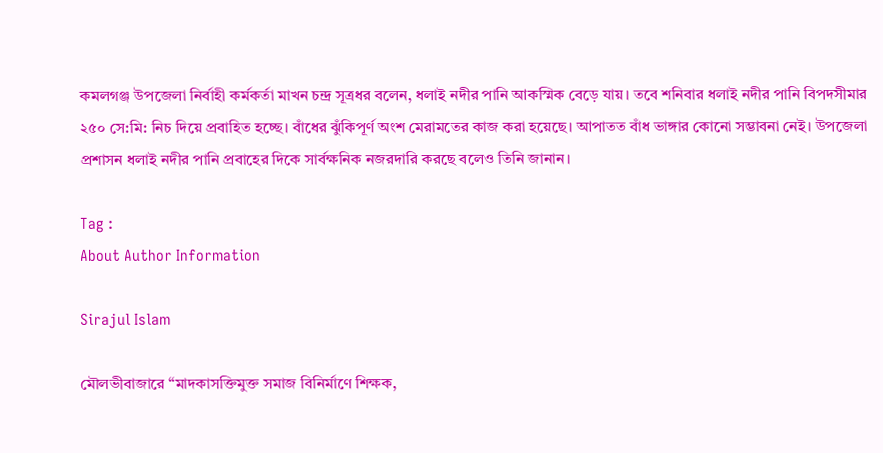কমলগঞ্জ উপজেলা নির্বাহী কর্মকর্তা মাখন চন্দ্র সূত্রধর বলেন, ধলাই নদীর পানি আকস্মিক বেড়ে যায়। তবে শনিবার ধলাই নদীর পানি বিপদসীমার ২৫০ সে:মি: নিচ দিয়ে প্রবাহিত হচ্ছে। বাঁধের ঝুঁকিপূর্ণ অংশ মেরামতের কাজ করা হয়েছে। আপাতত বাঁধ ভাঙ্গার কোনো সম্ভাবনা নেই। উপজেলা প্রশাসন ধলাই নদীর পানি প্রবাহের দিকে সার্বক্ষনিক নজরদারি করছে বলেও তিনি জানান।

Tag :
About Author Information

Sirajul Islam

মৌলভীবাজারে “মাদকাসক্তিমুক্ত সমাজ বিনির্মাণে শিক্ষক,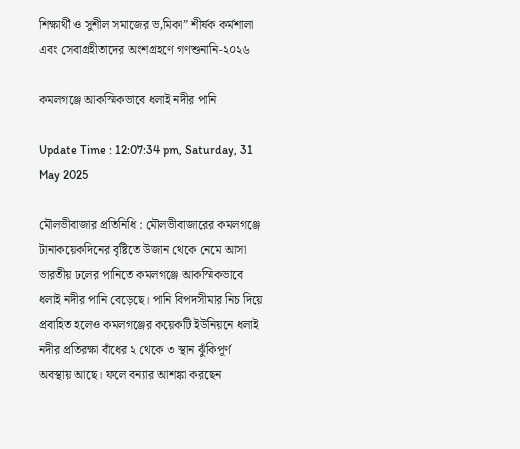শিক্ষার্থী ও সুশীল সমাজের ভ‚মিকা” শীর্ষক কর্মশালা এবং সেবাগ্রহীতাদের অংশগ্রহণে গণশুনানি-২০২৬

কমলগঞ্জে আকস্মিকভাবে ধলাই নদীর পানি

Update Time : 12:07:34 pm, Saturday, 31 May 2025

মৌলভীবাজার প্রতিনিধি : মৌলভীবাজারের কমলগঞ্জে টানাকয়েকদিনের বৃষ্টিতে উজান থেকে নেমে আসা ভারতীয় ঢলের পানিতে কমলগঞ্জে আকস্মিকভাবে ধলাই নদীর পানি বেড়েছে। পানি বিপদসীমার নিচ দিয়ে প্রবাহিত হলেও কমলগঞ্জের কয়েকটি ইউনিয়নে ধলাই নদীর প্রতিরক্ষা বাঁধের ২ থেকে ৩ স্থান ঝুঁকিপূর্ণ অবস্থায় আছে। ফলে বন্যার আশঙ্কা করছেন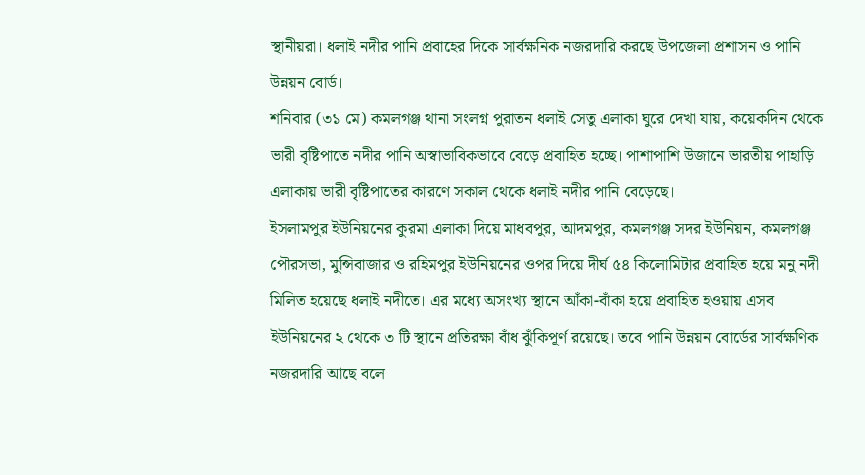স্থানীয়রা। ধলাই নদীর পানি প্রবাহের দিকে সার্বক্ষনিক নজরদারি করছে উপজেলা প্রশাসন ও পানি উন্নয়ন বোর্ড।
শনিবার (৩১ মে) কমলগঞ্জ থানা সংলগ্ন পুরাতন ধলাই সেতু এলাকা ঘুরে দেখা যায়, কয়েকদিন থেকে ভারী বৃষ্টিপাতে নদীর পানি অস্বাভাবিকভাবে বেড়ে প্রবাহিত হচ্ছে। পাশাপাশি উজানে ভারতীয় পাহাড়ি এলাকায় ভারী বৃষ্টিপাতের কারণে সকাল থেকে ধলাই নদীর পানি বেড়েছে।
ইসলামপুর ইউনিয়নের কুরমা এলাকা দিয়ে মাধবপুর, আদমপুর, কমলগঞ্জ সদর ইউনিয়ন, কমলগঞ্জ পৌরসভা, মুন্সিবাজার ও রহিমপুর ইউনিয়নের ওপর দিয়ে দীর্ঘ ৫৪ কিলোমিটার প্রবাহিত হয়ে মনু নদী মিলিত হয়েছে ধলাই নদীতে। এর মধ্যে অসংখ্য স্থানে আঁকা-বাঁকা হয়ে প্রবাহিত হওয়ায় এসব ইউনিয়নের ২ থেকে ৩ টি স্থানে প্রতিরক্ষা বাঁধ ঝুঁকিপূর্ণ রয়েছে। তবে পানি উন্নয়ন বোর্ডের সার্বক্ষণিক নজরদারি আছে বলে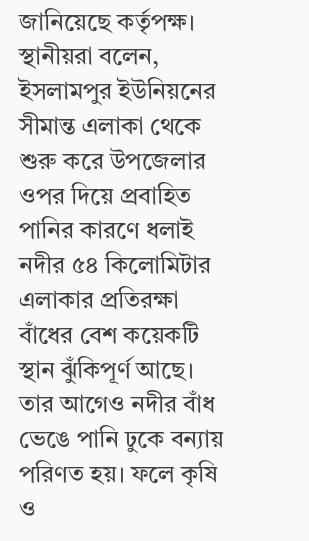জানিয়েছে কর্তৃপক্ষ।
স্থানীয়রা বলেন, ইসলামপুর ইউনিয়নের সীমান্ত এলাকা থেকে শুরু করে উপজেলার ওপর দিয়ে প্রবাহিত পানির কারণে ধলাই নদীর ৫৪ কিলোমিটার এলাকার প্রতিরক্ষা বাঁধের বেশ কয়েকটি স্থান ঝুঁকিপূর্ণ আছে। তার আগেও নদীর বাঁধ ভেঙে পানি ঢুকে বন্যায় পরিণত হয়। ফলে কৃষি ও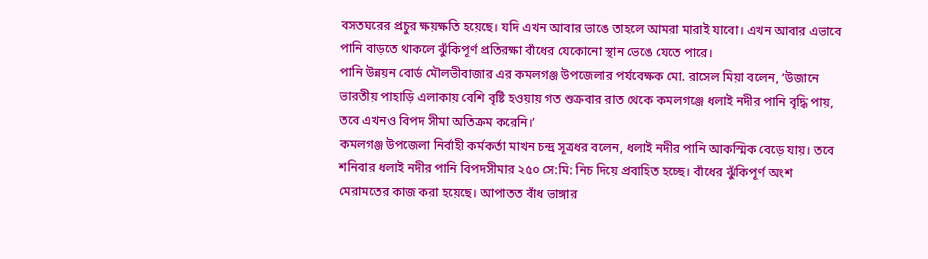বসতঘরের প্রচুর ক্ষয়ক্ষতি হয়েছে। যদি এখন আবার ভাঙে তাহলে আমরা মারাই যাবো। এখন আবার এভাবে পানি বাড়তে থাকলে ঝুঁকিপূর্ণ প্রতিরক্ষা বাঁধের যেকোনো স্থান ভেঙে যেতে পারে।
পানি উন্নয়ন বোর্ড মৌলভীবাজার এর কমলগঞ্জ উপজেলার পর্যবেক্ষক মো. রাসেল মিয়া বলেন, ‘উজানে ভারতীয় পাহাড়ি এলাকায় বেশি বৃষ্টি হওয়ায় গত শুক্রবার রাত থেকে কমলগঞ্জে ধলাই নদীর পানি বৃদ্ধি পায়, তবে এখনও বিপদ সীমা অতিক্রম করেনি।’
কমলগঞ্জ উপজেলা নির্বাহী কর্মকর্তা মাখন চন্দ্র সূত্রধর বলেন, ধলাই নদীর পানি আকস্মিক বেড়ে যায়। তবে শনিবার ধলাই নদীর পানি বিপদসীমার ২৫০ সে:মি: নিচ দিয়ে প্রবাহিত হচ্ছে। বাঁধের ঝুঁকিপূর্ণ অংশ মেরামতের কাজ করা হয়েছে। আপাতত বাঁধ ভাঙ্গার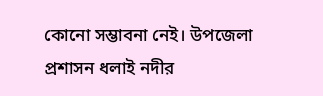কোনো সম্ভাবনা নেই। উপজেলা প্রশাসন ধলাই নদীর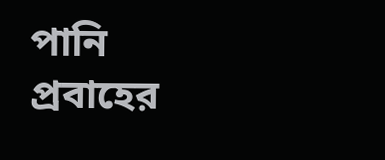পানি প্রবাহের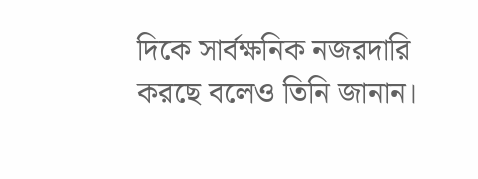দিকে সার্বক্ষনিক নজরদারি করছে বলেও তিনি জানান।